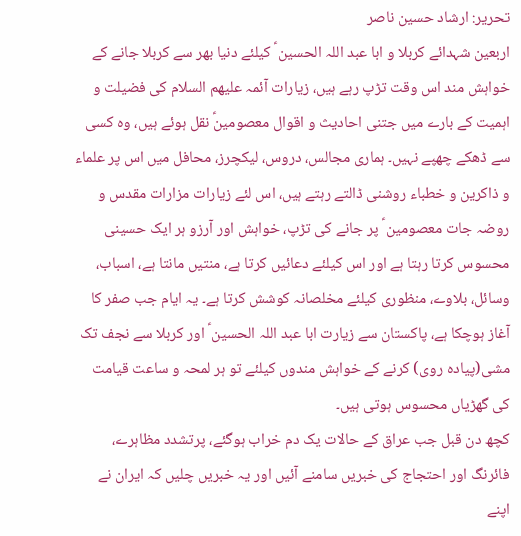تحریر: ارشاد حسین ناصر
اربعین شہدائے کربلا و ابا عبد اللہ الحسین ؑ کیلئے دنیا بھر سے کربلا جانے کے خواہش مند اس وقت تڑپ رہے ہیں، زیارات آئمہ علیھم السلام کی فضیلت و اہمیت کے بارے میں جتنی احادیث و اقوال معصومینؑ نقل ہوئے ہیں، وہ کسی سے ڈھکے چھپے نہیں۔ ہماری مجالس، دروس، لیکچرز، محافل میں اس پر علماء و ذاکرین و خطباء روشنی ڈالتے رہتے ہیں، اس لئے زیارات مزارات مقدس و روضہ جات معصومین ؑ پر جانے کی تڑپ، خواہش اور آرزو ہر ایک حسینی محسوس کرتا رہتا ہے اور اس کیلئے دعائیں کرتا ہے، منتیں مانتا ہے، اسباب، وسائل، بلاوے، منظوری کیلئے مخلصانہ کوشش کرتا ہے۔ یہ ایام جب صفر کا آغاز ہوچکا ہے، پاکستان سے زیارت ابا عبد اللہ الحسین ؑ اور کربلا سے نجف تک مشی(پیادہ روی) کرنے کے خواہش مندوں کیلئے تو ہر لمحہ و ساعت قیامت کی گھڑیاں محسوس ہوتی ہیں۔
کچھ دن قبل جب عراق کے حالات یک دم خراب ہوگئے، پرتشدد مظاہرے، فائرنگ اور احتجاج کی خبریں سامنے آئیں اور یہ خبریں چلیں کہ ایران نے اپنے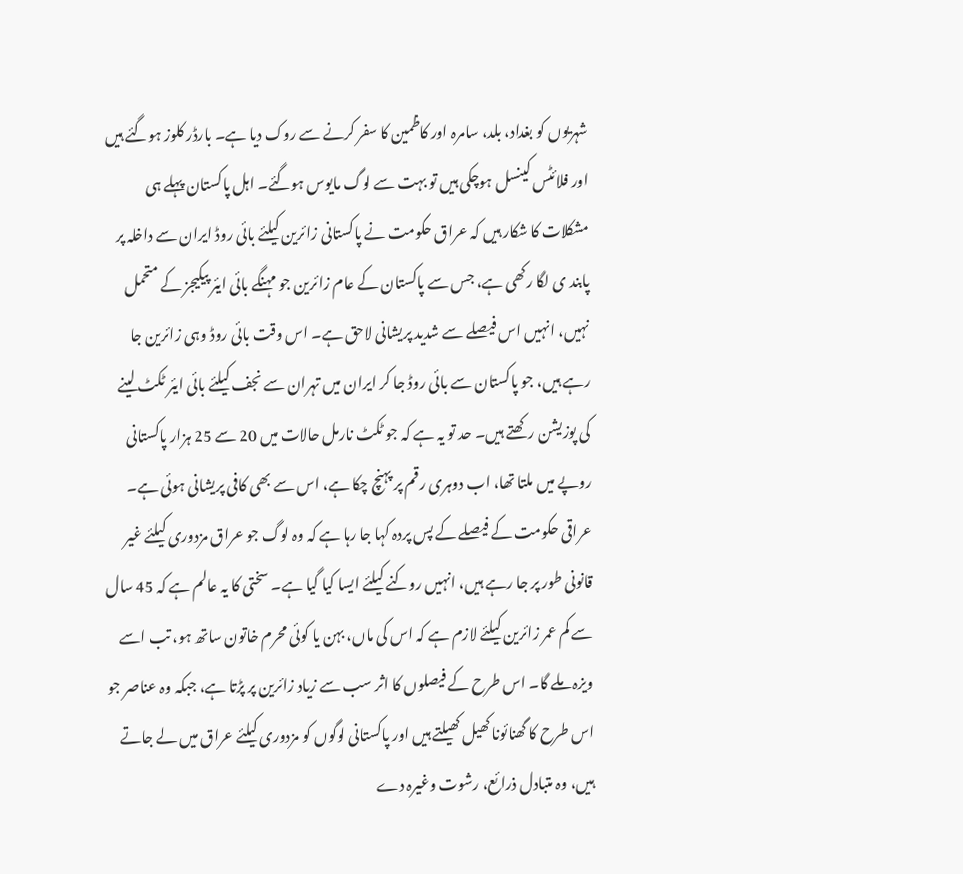شہریوں کو بغداد، بلد، سامرہ اور کاظمین کا سفر کرنے سے روک دیا ہے۔ بارڈر کلوز ہوگئے ہیں اور فلائٹس کینسل ہوچکی ہیں تو بہت سے لوگ مایوس ہوگئے۔ اہل پاکستان پہلے ہی مشکلات کا شکار ہیں کہ عراق حکومت نے پاکستانی زائرین کیلئے بائی روڈ ایران سے داخلہ پر پابند ی لگا رکھی ہے، جس سے پاکستان کے عام زائرین جو مہنگے بائی ایئر پیکیجز کے متحمل نہیں، انہیں اس فیصلے سے شدید پریشانی لاحق ہے۔ اس وقت بائی روڈ وہی زائرین جا رہے ہیں، جو پاکستان سے بائی روڈ جا کر ایران میں تہران سے نجف کیلئے بائی ایئر ٹکٹ لینے کی پوزیشن رکھتے ہیں۔ حد تو یہ ہے کہ جو ٹکٹ نارمل حالات میں 20 سے 25 ہزار پاکستانی روپے میں ملتا تھا، اب دوہری رقم پر پہنچ چکا ہے، اس سے بھی کافی پریشانی ہوئی ہے۔
عراقی حکومت کے فیصلے کے پس پردہ کہا جا رہا ہے کہ وہ لوگ جو عراق مزدوری کیلئے غیر قانونی طور پر جا رہے ہیں، انہیں روکنے کیلئے ایسا کیا گیا ہے۔ سختی کا یہ عالم ہے کہ 45 سال سے کم عمر زائرین کیلئے لازم ہے کہ اس کی ماں، بہن یا کوئی محرم خاتون ساتھ ہو، تب اسے ویزہ ملے گا۔ اس طرح کے فیصلوں کا اثر سب سے زیاد زائرین پر پڑتا ہے، جبکہ وہ عناصر جو اس طرح کا گھنائونا کھیل کھیلتے ہیں اور پاکستانی لوگوں کو مزدوری کیلئے عراق میں لے جاتے ہیں، وہ متبادل ذرائع، رشوت وغیرہ دے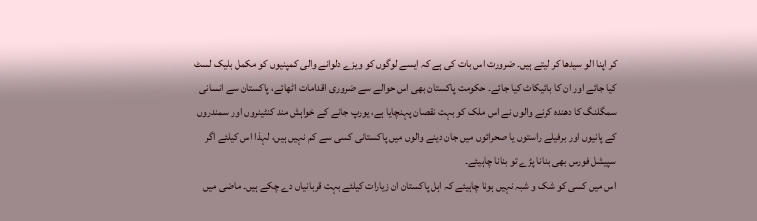کر اپنا الو سیدھا کر لیتے ہیں۔ ضرورت اس بات کی ہے کہ ایسے لوگوں کو ویزے دلوانے والی کمپنیوں کو مکمل بلیک لسٹ کیا جائے اور ان کا بائیکاٹ کیا جائے۔ حکومت پاکستان بھی اس حوالے سے ضروری اقدامات اٹھائے، پاکستان سے انسانی سمگلنگ کا دھندہ کرنے والوں نے اس ملک کو بہت نقصان پہنچایا ہے، یورپ جانے کے خواہش مند کنٹینروں اور سمندروں کے پانیوں اور برفیلے راستوں یا صحرائوں میں جان دینے والوں میں پاکستانی کسی سے کم نہیں ہیں، لہذا اس کیلئے اگر سپیشل فورس بھی بنانا پڑے تو بنانا چاہیئے۔
اس میں کسی کو شک و شبہ نہیں ہونا چاہیئے کہ اہل پاکستان ان زیارات کیلئے بہت قربانیاں دے چکے ہیں۔ ماضی میں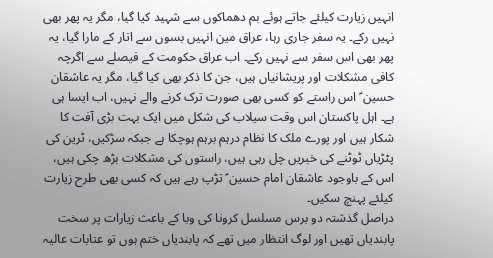انہیں زیارت کیلئے جاتے ہوئے بم دھماکوں سے شہید کیا گیا، مگر یہ پھر بھی نہیں رکے۔ یہ سفر جاری رہا، عراق مین انہیں بسوں سے اتار کے مارا گیا، یہ پھر بھی اس سفر سے نہیں رکے۔ اب عراق حکومت کے فیصلے سے اگرچہ کافی مشکلات اور پریشانیاں ہیں، جن کا ذکر بھی کیا گیا، مگر یہ عاشقان حسین ؑ اس راستے کو کسی بھی صورت ترک کرنے والے نہیں، اب ایسا ہی ہے۔ اہل پاکستان اس وقت سیلاب کی شکل میں ایک بہت بڑی آفت کا شکار ہیں اور پورے ملک کا نظام درہم برہم ہوچکا ہے جبکہ سڑکیں، ٹرین کی پٹڑیاں ٹوٹنے کی خبریں چل رہی ہیں، راستوں کی مشکلات بڑھ چکی ہیں، اس کے باوجود عاشقان امام حسین ؑ تڑپ رہے ہیں کہ کسی بھی طرح زیارت کیلئے پہنچ سکیں۔
دراصل گذشتہ دو برس مسلسل کرونا کی وبا کے باعث زیارات پر سخت پابندیاں تھیں اور لوگ انتظار میں تھے کہ پابندیاں ختم ہوں تو عتابات عالیہ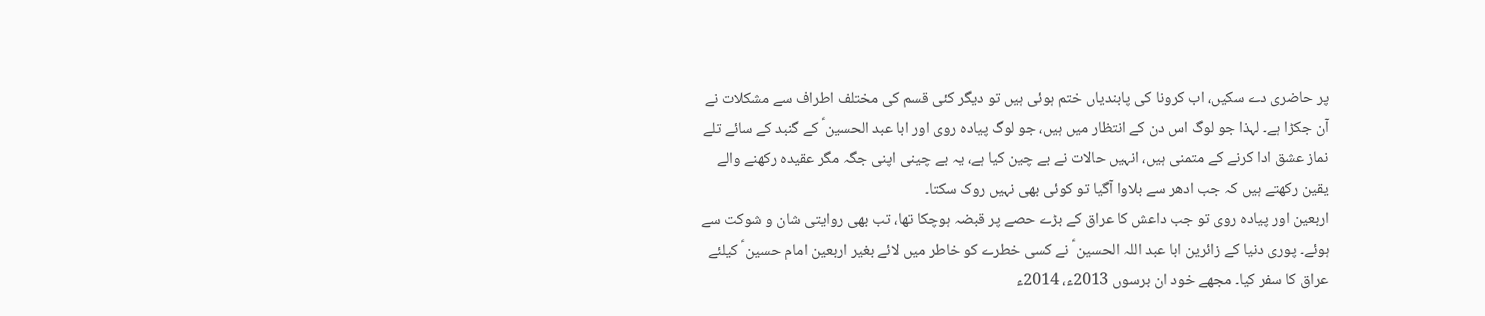پر حاضری دے سکیں، اب کرونا کی پابندیاں ختم ہوئی ہیں تو دیگر کئی قسم کی مختلف اطراف سے مشکلات نے آن جکڑا ہے۔ لہذا جو لوگ اس دن کے انتظار میں ہیں، جو لوگ پیادہ روی اور ابا عبد الحسین ؑ کے گنبد کے سائے تلے نماز عشق ادا کرنے کے متمنی ہیں، انہیں حالات نے بے چین کیا ہے، یہ بے چینی اپنی جگہ مگر عقیدہ رکھنے والے یقین رکھتے ہیں کہ جب ادھر سے بلاوا آگیا تو کوئی بھی نہیں روک سکتا۔
اربعین اور پیادہ روی تو جب داعش کا عراق کے بڑے حصے پر قبضہ ہوچکا تھا، تب بھی روایتی شان و شوکت سے ہوئے۔ پوری دنیا کے زائرین ابا عبد اللہ الحسین ؑ نے کسی خطرے کو خاطر میں لائے بغیر اربعین امام حسین ؑ کیلئے عراق کا سفر کیا۔ مجھے خود ان برسوں 2013ء، 2014ء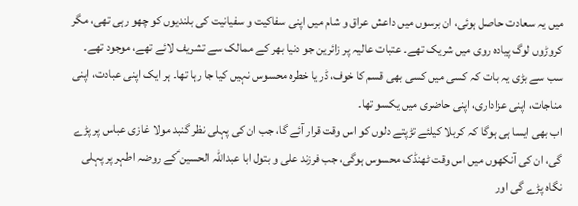میں یہ سعادت حاصل ہوئی، ان برسوں میں داعش عراق و شام میں اپنی سفاکیت و سفیانیت کی بلندیوں کو چھو رہی تھی، مگر کروڑوں لوگ پیادہ روی میں شریک تھے۔ عتبات عالیہ پر زائرین جو دنیا بھر کے ممالک سے تشریف لائے تھے، موجود تھے۔ سب سے بڑی یہ بات کہ کسی میں کسی بھی قسم کا خوف، ڈر یا خطرہ محسوس نہیں کیا جا رہا تھا۔ ہر ایک اپنی عبادت، اپنی مناجات، اپنی عزاداری، اپنی حاضری میں یکسو تھا۔
اب بھی ایسا ہی ہوگا کہ کربلا کیلئے تڑپتے دلوں کو اس وقت قرار آئے گا، جب ان کی پہلی نظر گنبد مولا غازی عباس پر پڑے گی، ان کی آنکھوں میں اس وقت ٹھنڈک محسوس ہوگی، جب فرزند علی و بتول ابا عبداللہ الحسین ؑکے روضہ اطہر پر پہلی نگاہ پڑے گی اور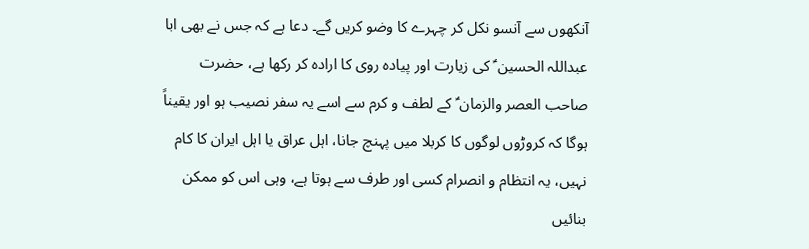آنکھوں سے آنسو نکل کر چہرے کا وضو کریں گے۔ دعا ہے کہ جس نے بھی ابا عبداللہ الحسین ؑ کی زیارت اور پیادہ روی کا ارادہ کر رکھا ہے، حضرت صاحب العصر والزمان ؑ کے لطف و کرم سے اسے یہ سفر نصیب ہو اور یقیناً ہوگا کہ کروڑوں لوگوں کا کربلا میں پہنچ جانا، اہل عراق یا اہل ایران کا کام نہیں، یہ انتظام و انصرام کسی اور طرف سے ہوتا ہے، وہی اس کو ممکن بنائیں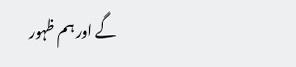گے اور ہم ظہور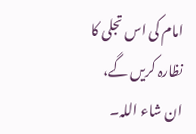امام کی اس تجلی کا نظارہ کریں گے، ان شاء اللہ۔